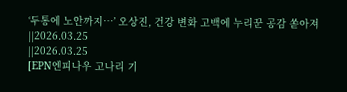‘두통에 노안까지…’ 오상진, 건강 변화 고백에 누리꾼 공감 쏟아져
||2026.03.25
||2026.03.25
[EPN엔피나우 고나리 기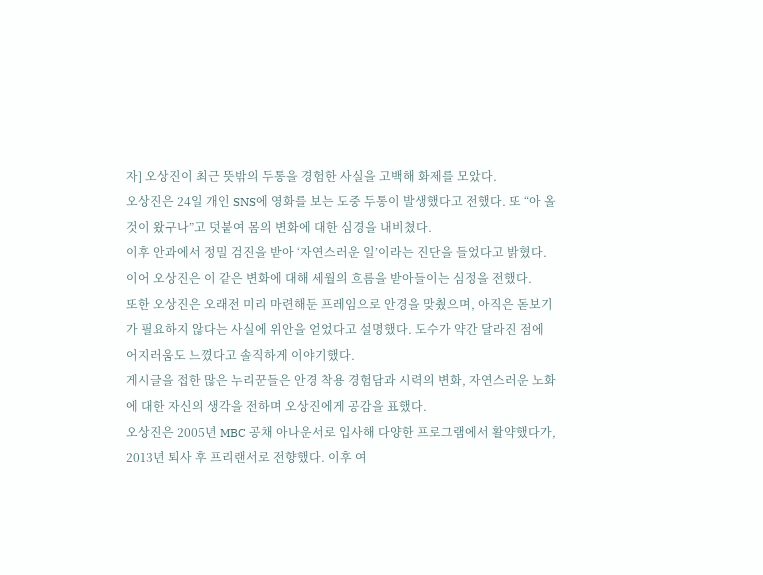자] 오상진이 최근 뜻밖의 두통을 경험한 사실을 고백해 화제를 모았다.
오상진은 24일 개인 SNS에 영화를 보는 도중 두통이 발생했다고 전했다. 또 “아 올 것이 왔구나”고 덧붙여 몸의 변화에 대한 심경을 내비쳤다.
이후 안과에서 정밀 검진을 받아 ‘자연스러운 일’이라는 진단을 들었다고 밝혔다. 이어 오상진은 이 같은 변화에 대해 세월의 흐름을 받아들이는 심정을 전했다.
또한 오상진은 오래전 미리 마련해둔 프레임으로 안경을 맞췄으며, 아직은 돋보기가 필요하지 않다는 사실에 위안을 얻었다고 설명했다. 도수가 약간 달라진 점에 어지러움도 느꼈다고 솔직하게 이야기했다.
게시글을 접한 많은 누리꾼들은 안경 착용 경험담과 시력의 변화, 자연스러운 노화에 대한 자신의 생각을 전하며 오상진에게 공감을 표했다.
오상진은 2005년 MBC 공채 아나운서로 입사해 다양한 프로그램에서 활약했다가, 2013년 퇴사 후 프리랜서로 전향했다. 이후 여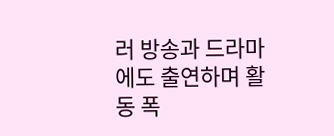러 방송과 드라마에도 출연하며 활동 폭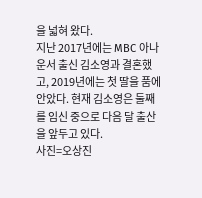을 넓혀 왔다.
지난 2017년에는 MBC 아나운서 출신 김소영과 결혼했고, 2019년에는 첫 딸을 품에 안았다. 현재 김소영은 둘째를 임신 중으로 다음 달 출산을 앞두고 있다.
사진=오상진